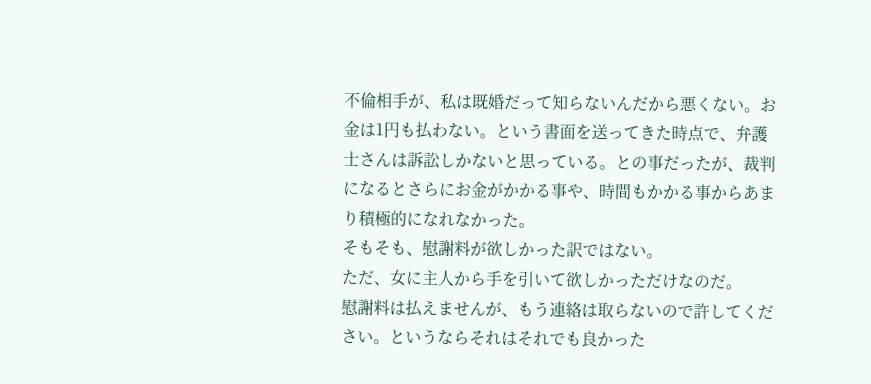不倫相手が、私は既婚だって知らないんだから悪くない。お金は1円も払わない。という書面を送ってきた時点で、弁護士さんは訴訟しかないと思っている。との事だったが、裁判になるとさらにお金がかかる事や、時間もかかる事からあまり積極的になれなかった。
そもそも、慰謝料が欲しかった訳ではない。
ただ、女に主人から手を引いて欲しかっただけなのだ。
慰謝料は払えませんが、もう連絡は取らないので許してください。というならそれはそれでも良かった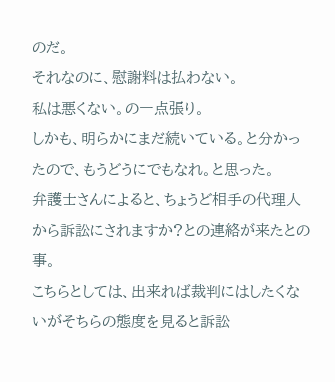のだ。
それなのに、慰謝料は払わない。
私は悪くない。の一点張り。
しかも、明らかにまだ続いている。と分かったので、もうどうにでもなれ。と思った。
弁護士さんによると、ちょうど相手の代理人から訴訟にされますか?との連絡が来たとの事。
こちらとしては、出来れば裁判にはしたくないがそちらの態度を見ると訴訟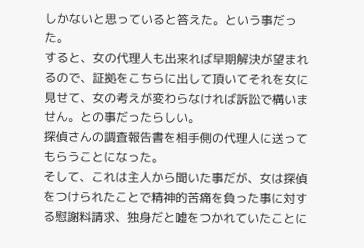しかないと思っていると答えた。という事だった。
すると、女の代理人も出来れば早期解決が望まれるので、証拠をこちらに出して頂いてそれを女に見せて、女の考えが変わらなければ訴訟で構いません。との事だったらしい。
探偵さんの調査報告書を相手側の代理人に送ってもらうことになった。
そして、これは主人から聞いた事だが、女は探偵をつけられたことで精神的苦痛を負った事に対する慰謝料請求、独身だと嘘をつかれていたことに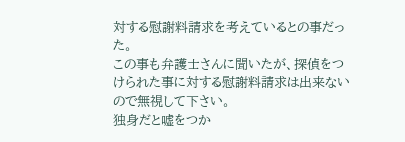対する慰謝料請求を考えているとの事だった。
この事も弁護士さんに聞いたが、探偵をつけられた事に対する慰謝料請求は出来ないので無視して下さい。
独身だと嘘をつか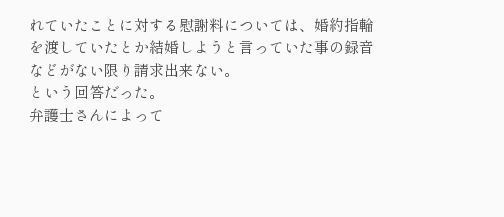れていたことに対する慰謝料については、婚約指輪を渡していたとか結婚しようと言っていた事の録音などがない限り請求出来ない。
という回答だった。
弁護士さんによって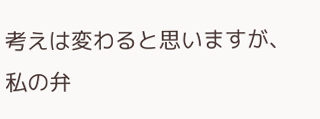考えは変わると思いますが、私の弁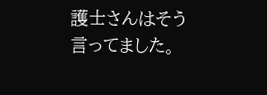護士さんはそう言ってました。